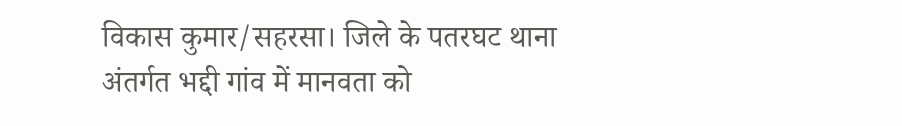विकास कुमार/सहरसा। जिले के पतरघट थाना अंतर्गत भद्दी गांव में मानवता को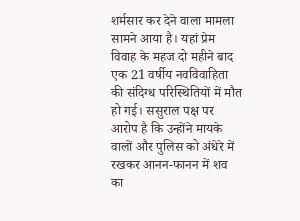शर्मसार कर देने वाला मामला सामने आया है। यहां प्रेम विवाह के महज दो महीने बाद एक 21 वर्षीय नवविवाहिता की संदिग्ध परिस्थितियों में मौत हो गई। ससुराल पक्ष पर आरोप है कि उन्होंने मायके वालों और पुलिस को अंधेरे में रखकर आनन-फानन में शव का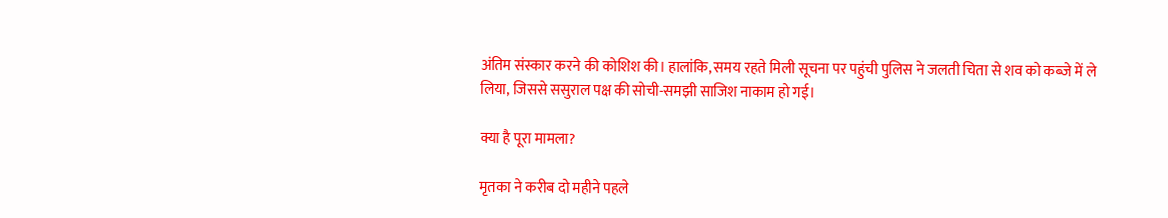अंतिम संस्कार करने की कोशिश की। हालांकि, समय रहते मिली सूचना पर पहुंची पुलिस ने जलती चिता से शव को कब्जे में ले लिया, जिससे ससुराल पक्ष की सोची-समझी साजिश नाकाम हो गई।

क्या है पूरा मामला?

मृतका ने करीब दो महीने पहले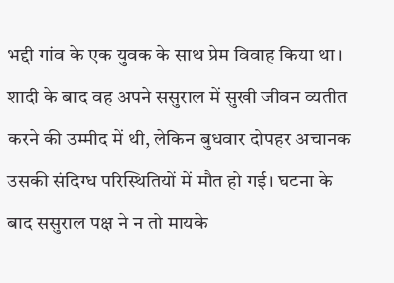भद्दी गांव के एक युवक के साथ प्रेम विवाह किया था। शादी के बाद वह अपने ससुराल में सुखी जीवन व्यतीत करने की उम्मीद में थी, लेकिन बुधवार दोपहर अचानक उसकी संदिग्ध परिस्थितियों में मौत हो गई। घटना के बाद ससुराल पक्ष ने न तो मायके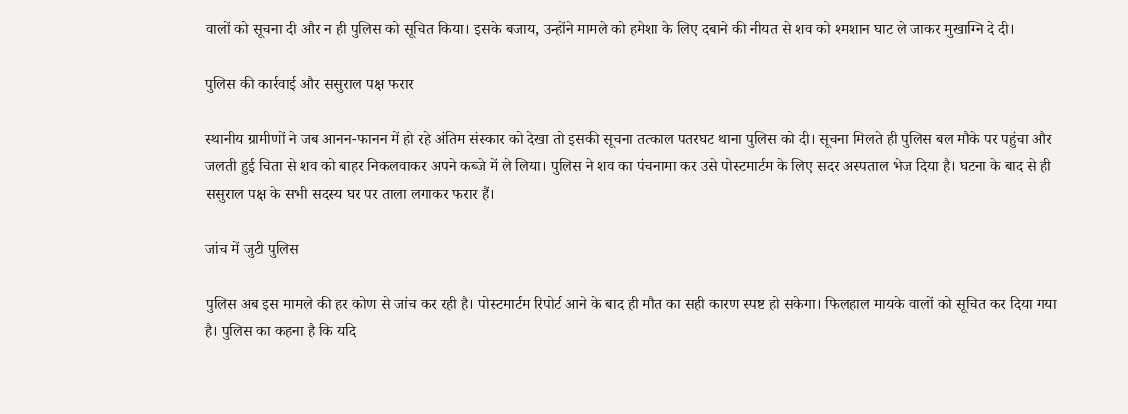वालों को सूचना दी और न ही पुलिस को सूचित किया। इसके बजाय, उन्होंने मामले को हमेशा के लिए दबाने की नीयत से शव को श्मशान घाट ले जाकर मुखाग्नि दे दी।

पुलिस की कार्रवाई और ससुराल पक्ष फरार

स्थानीय ग्रामीणों ने जब आनन-फानन में हो रहे अंतिम संस्कार को देखा तो इसकी सूचना तत्काल पतरघट थाना पुलिस को दी। सूचना मिलते ही पुलिस बल मौके पर पहुंचा और जलती हुई चिता से शव को बाहर निकलवाकर अपने कब्जे में ले लिया। पुलिस ने शव का पंचनामा कर उसे पोस्टमार्टम के लिए सदर अस्पताल भेज दिया है। घटना के बाद से ही ससुराल पक्ष के सभी सदस्य घर पर ताला लगाकर फरार हैं।

जांच में जुटी पुलिस

पुलिस अब इस मामले की हर कोण से जांच कर रही है। पोस्टमार्टम रिपोर्ट आने के बाद ही मौत का सही कारण स्पष्ट हो सकेगा। फिलहाल मायके वालों को सूचित कर दिया गया है। पुलिस का कहना है कि यदि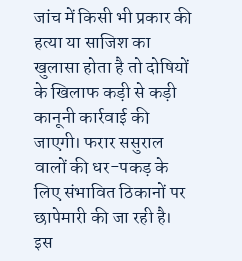जांच में किसी भी प्रकार की हत्या या साजिश का खुलासा होता है तो दोषियों के खिलाफ कड़ी से कड़ी कानूनी कार्रवाई की जाएगी। फरार ससुराल वालों की धर-पकड़ के लिए संभावित ठिकानों पर छापेमारी की जा रही है।
इस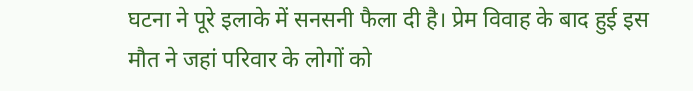घटना ने पूरे इलाके में सनसनी फैला दी है। प्रेम विवाह के बाद हुई इस मौत ने जहां परिवार के लोगों को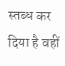स्तब्ध कर दिया है वहीं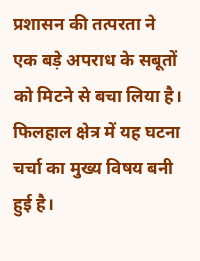प्रशासन की तत्परता ने एक बड़े अपराध के सबूतों को मिटने से बचा लिया है। फिलहाल क्षेत्र में यह घटना चर्चा का मुख्य विषय बनी हुई है।